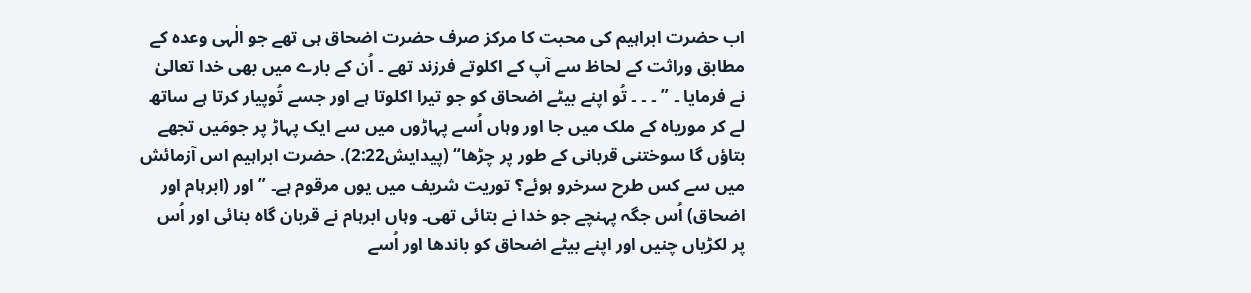اب حضرت ابراہیم کی محبت کا مرکز صرف حضرت اضحاق ہی تھے جو الٰہی وعدہ کے مطابق وراثت کے لحاظ سے آپ کے اکلوتے فرزند تھے ۔ اُن کے بارے میں بھی خدا تعالیٰ نے فرمایا ۔ ” ۔ ۔ ۔ تُو اپنے بیٹے اضحاق کو جو تیرا اکلوتا ہے اور جسے تُوپیار کرتا ہے ساتھ لے کر موریاہ کے ملک میں جا اور وہاں اُسے پہاڑوں میں سے ایک پہاڑ پر جومَیں تجھے بتاؤں گا سوختنی قربانی کے طور پر چڑھا“ (پیدایش2:22). حضرت ابراہیم اس آزمائش میں سے کس طرح سرخرو ہوئے؟ توریت شریف میں یوں مرقوم ہے۔ ” اور (ابرہام اور اضحاق) اُس جگہ پہنچے جو خدا نے بتائی تھی۔ وہاں ابرہام نے قربان گاہ بنائی اور اُس پر لکڑیاں چنیں اور اپنے بیٹے اضحاق کو باندھا اور اُسے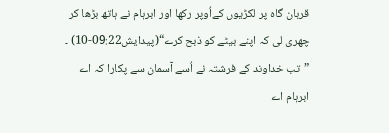قربان گاہ پر لکڑیوں کےاُوپر رکھا اور ابرہام نے ہاتھ بڑھا کر چھری لی کہ اپنے بیٹے کو ذبح کرے“(پیدایش09:22-10) ۔ ”تب خداوند کے فرشتہ نے اُسے آسمان سے پکارا کہ اے ابرہام اے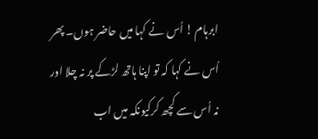ابرہام ! اُس نے کہا میں حاضر ہوں۔ پھر اُس نے کہا کہ تو اپنا ہاتھ لڑکے پر نہ چلا اور نہ اُس سے کچھ کرکیونکہ میں اب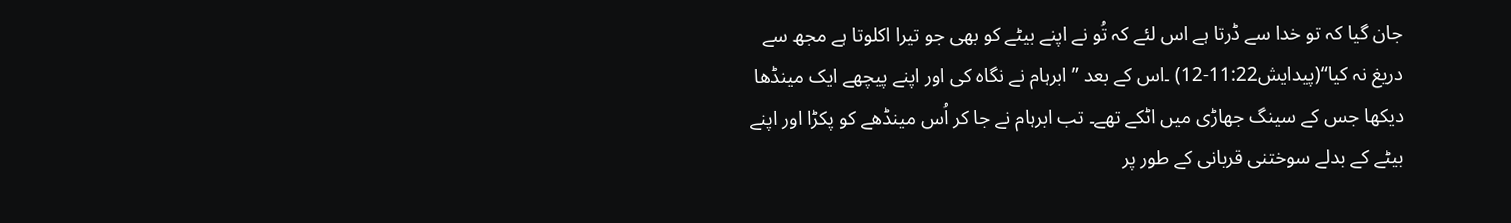جان گیا کہ تو خدا سے ڈرتا ہے اس لئے کہ تُو نے اپنے بیٹے کو بھی جو تیرا اکلوتا ہے مجھ سے دریغ نہ کیا“(پیدایش11:22-12) ۔اس کے بعد ” ابرہام نے نگاہ کی اور اپنے پیچھے ایک مینڈھا دیکھا جس کے سینگ جھاڑی میں اٹکے تھے۔ تب ابرہام نے جا کر اُس مینڈھے کو پکڑا اور اپنے بیٹے کے بدلے سوختنی قربانی کے طور پر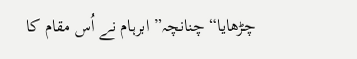چڑھایا“ چنانچہ” ابرہام نے اُس مقام کا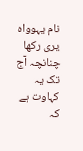نام یہوواہ یری رکھا چنانچہ آج تک یہ کہاوت ہے کہ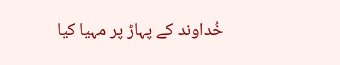خُداوند کے پہاڑ پر مہیا کیا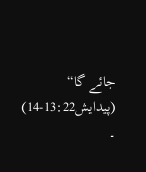جائے گا“ (پیدایش13:22-14) ۔